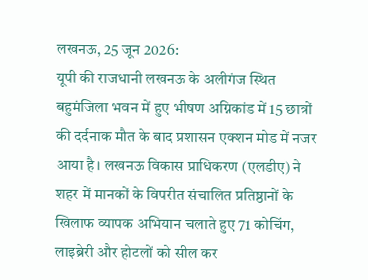लखनऊ, 25 जून 2026:
यूपी की राजधानी लखनऊ के अलीगंज स्थित बहुमंजिला भवन में हुए भीषण अग्निकांड में 15 छात्रों की दर्दनाक मौत के बाद प्रशासन एक्शन मोड में नजर आया है। लखनऊ विकास प्राधिकरण (एलडीए) ने शहर में मानकों के विपरीत संचालित प्रतिष्ठानों के खिलाफ व्यापक अभियान चलाते हुए 71 कोचिंग, लाइब्रेरी और होटलों को सील कर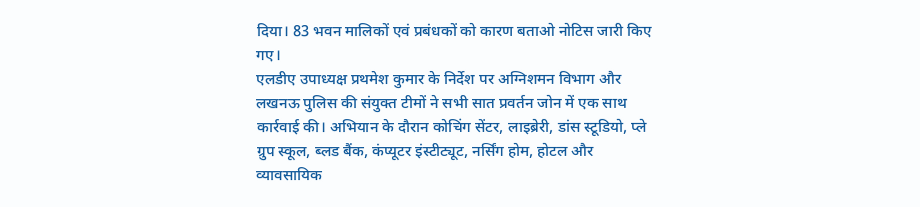दिया। 83 भवन मालिकों एवं प्रबंधकों को कारण बताओ नोटिस जारी किए गए।
एलडीए उपाध्यक्ष प्रथमेश कुमार के निर्देश पर अग्निशमन विभाग और लखनऊ पुलिस की संयुक्त टीमों ने सभी सात प्रवर्तन जोन में एक साथ कार्रवाई की। अभियान के दौरान कोचिंग सेंटर, लाइब्रेरी, डांस स्टूडियो, प्ले ग्रुप स्कूल, ब्लड बैंक, कंप्यूटर इंस्टीट्यूट, नर्सिंग होम, होटल और व्यावसायिक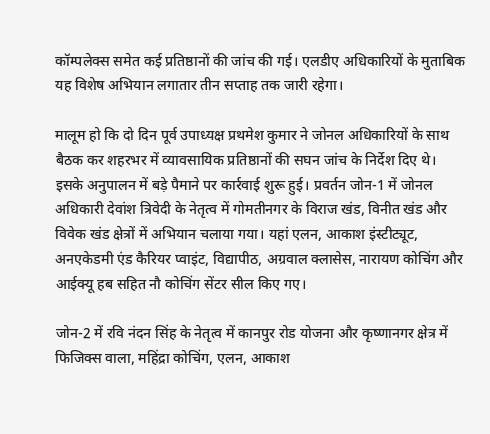कॉम्पलेक्स समेत कई प्रतिष्ठानों की जांच की गई। एलडीए अधिकारियों के मुताबिक यह विशेष अभियान लगातार तीन सप्ताह तक जारी रहेगा।

मालूम हो कि दो दिन पूर्व उपाध्यक्ष प्रथमेश कुमार ने जोनल अधिकारियों के साथ बैठक कर शहरभर में व्यावसायिक प्रतिष्ठानों की सघन जांच के निर्देश दिए थे। इसके अनुपालन में बड़े पैमाने पर कार्रवाई शुरू हुई। प्रवर्तन जोन-1 में जोनल अधिकारी देवांश त्रिवेदी के नेतृत्व में गोमतीनगर के विराज खंड, विनीत खंड और विवेक खंड क्षेत्रों में अभियान चलाया गया। यहां एलन, आकाश इंस्टीट्यूट, अनएकेडमी एंड कैरियर प्वाइंट, विद्यापीठ, अग्रवाल क्लासेस, नारायण कोचिंग और आईक्यू हब सहित नौ कोचिंग सेंटर सील किए गए।

जोन-2 में रवि नंदन सिंह के नेतृत्व में कानपुर रोड योजना और कृष्णानगर क्षेत्र में फिजिक्स वाला, महिंद्रा कोचिंग, एलन, आकाश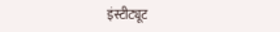इंस्टीट्यूट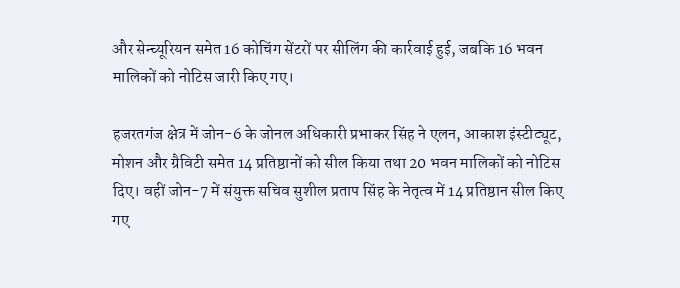और सेन्च्यूरियन समेत 16 कोचिंग सेंटरों पर सीलिंग की कार्रवाई हुई, जबकि 16 भवन मालिकों को नोटिस जारी किए गए।

हजरतगंज क्षेत्र में जोन-6 के जोनल अधिकारी प्रभाकर सिंह ने एलन, आकाश इंस्टीट्यूट, मोशन और ग्रैविटी समेत 14 प्रतिष्ठानों को सील किया तथा 20 भवन मालिकों को नोटिस दिए। वहीं जोन-7 में संयुक्त सचिव सुशील प्रताप सिंह के नेतृत्व में 14 प्रतिष्ठान सील किए गए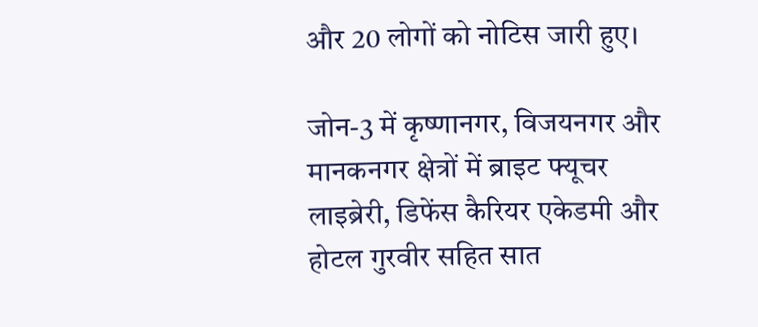और 20 लोगों को नोटिस जारी हुए।

जोन-3 में कृष्णानगर, विजयनगर और मानकनगर क्षेत्रों में ब्राइट फ्यूचर लाइब्रेरी, डिफेंस कैरियर एकेडमी और होटल गुरवीर सहित सात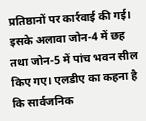प्रतिष्ठानों पर कार्रवाई की गई। इसके अलावा जोन-4 में छह तथा जोन-5 में पांच भवन सील किए गए। एलडीए का कहना है कि सार्वजनिक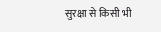सुरक्षा से किसी भी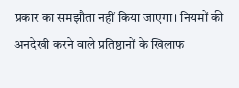प्रकार का समझौता नहीं किया जाएगा। नियमों की अनदेखी करने वाले प्रतिष्ठानों के खिलाफ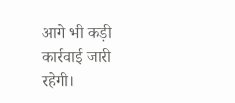आगे भी कड़ी कार्रवाई जारी रहेगी।